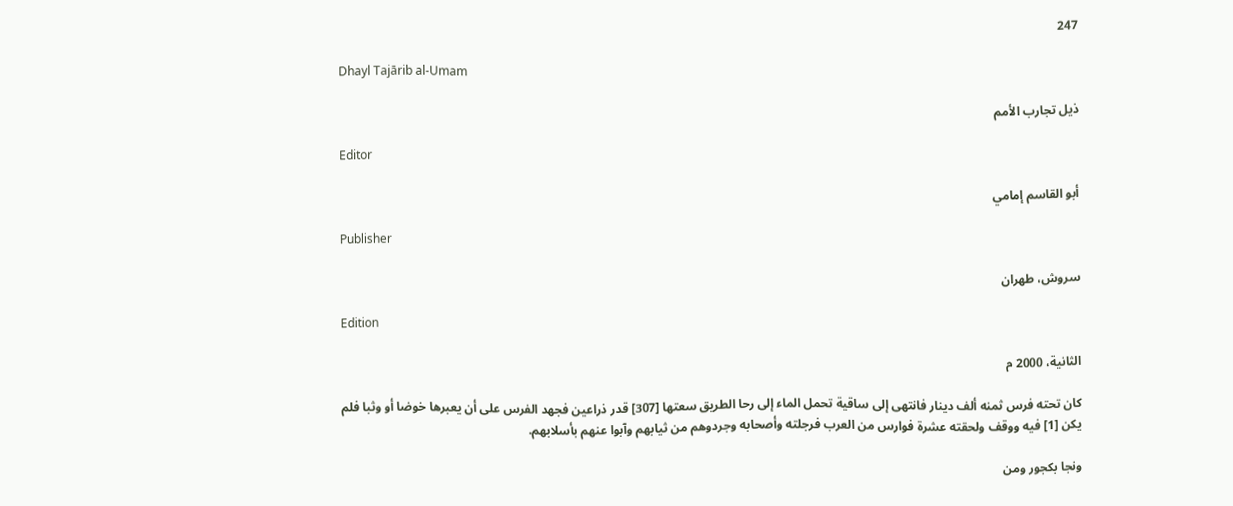247

Dhayl Tajārib al-Umam

ذيل تجارب الأمم

Editor

أبو القاسم إمامي

Publisher

سروش، طهران

Edition

الثانية، 2000 م

كان تحته فرس ثمنه ألف دينار فانتهى إلى ساقية تحمل الماء إلى رحا الطريق سعتها [307] قدر ذراعين فجهد الفرس على أن يعبرها خوضا أو وثبا فلم يكن [1] فيه ووقف ولحقته عشرة فوارس من العرب فرجلته وأصحابه وجردوهم من ثيابهم وآبوا عنهم بأسلابهم.

ونجا بكجور ومن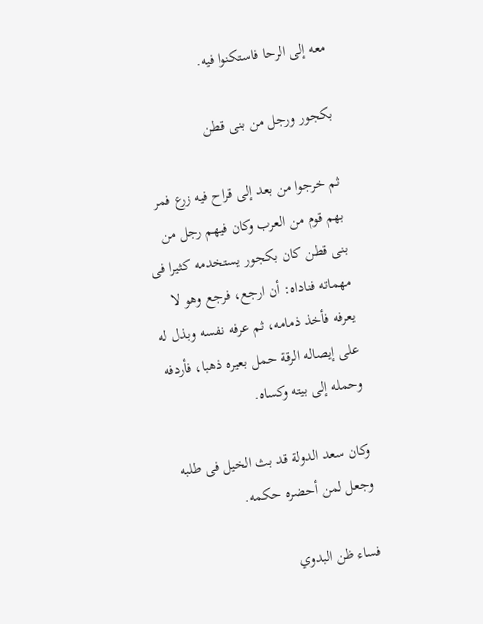معه إلى الرحا فاستكنوا فيه.

بكجور ورجل من بنى قطن

ثم خرجوا من بعد إلى قراح فيه زرع فمر بهم قوم من العرب وكان فيهم رجل من بنى قطن كان بكجور يستخدمه كثيرا فى مهماته فناداه: أن ارجع، فرجع وهو لا يعرفه فأخذ ذمامه، ثم عرفه نفسه وبذل له على إيصاله الرقة حمل بعيره ذهبا، فأردفه وحمله إلى بيته وكساه.

وكان سعد الدولة قد بث الخيل فى طلبه وجعل لمن أحضره حكمه.

فساء ظن البدوي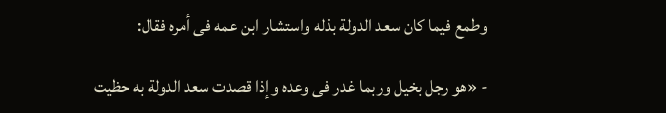وطمع فيما كان سعد الدولة بذله واستشار ابن عمه فى أمره فقال:

- «هو رجل بخيل وربما غدر فى وعده وإذا قصدت سعد الدولة به حظيت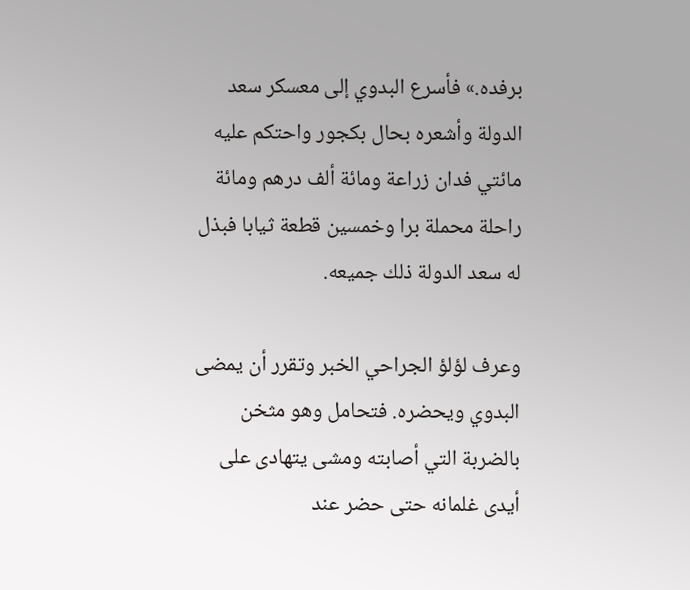برفده.» فأسرع البدوي إلى معسكر سعد الدولة وأشعره بحال بكجور واحتكم عليه مائتي فدان زراعة ومائة ألف درهم ومائة راحلة محملة برا وخمسين قطعة ثيابا فبذل له سعد الدولة ذلك جميعه.

وعرف لؤلؤ الجراحي الخبر وتقرر أن يمضى البدوي ويحضره. فتحامل وهو مثخن بالضربة التي أصابته ومشى يتهادى على أيدى غلمانه حتى حضر عند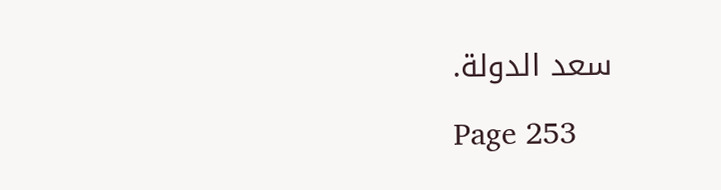سعد الدولة.

Page 253